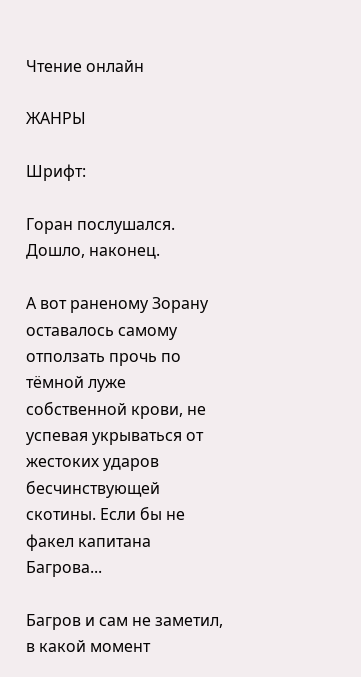Чтение онлайн

ЖАНРЫ

Шрифт:

Горан послушался. Дошло, наконец.

А вот раненому Зорану оставалось самому отползать прочь по тёмной луже собственной крови, не успевая укрываться от жестоких ударов бесчинствующей скотины. Если бы не факел капитана Багрова...

Багров и сам не заметил, в какой момент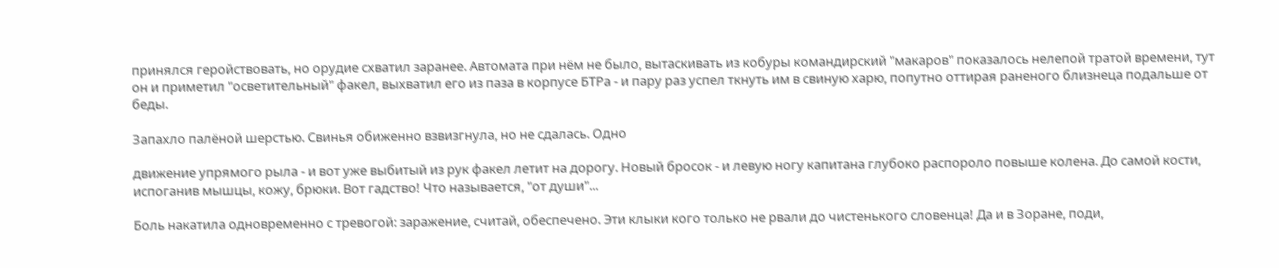принялся геройствовать, но орудие схватил заранее. Автомата при нём не было, вытаскивать из кобуры командирский "макаров" показалось нелепой тратой времени, тут он и приметил "осветительный" факел, выхватил его из паза в корпусе БТРа - и пару раз успел ткнуть им в свиную харю, попутно оттирая раненого близнеца подальше от беды.

Запахло палёной шерстью. Свинья обиженно взвизгнула, но не сдалась. Одно

движение упрямого рыла - и вот уже выбитый из рук факел летит на дорогу. Новый бросок - и левую ногу капитана глубоко распороло повыше колена. До самой кости, испоганив мышцы, кожу, брюки. Вот гадство! Что называется, "от души"...

Боль накатила одновременно с тревогой: заражение, считай, обеспечено. Эти клыки кого только не рвали до чистенького словенца! Да и в Зоране, поди,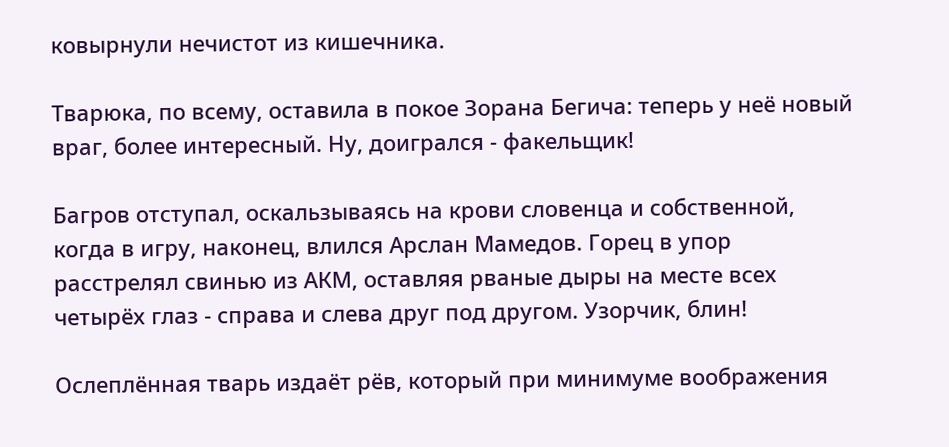ковырнули нечистот из кишечника.

Тварюка, по всему, оставила в покое Зорана Бегича: теперь у неё новый враг, более интересный. Ну, доигрался - факельщик!

Багров отступал, оскальзываясь на крови словенца и собственной, когда в игру, наконец, влился Арслан Мамедов. Горец в упор расстрелял свинью из АКМ, оставляя рваные дыры на месте всех четырёх глаз - справа и слева друг под другом. Узорчик, блин!

Ослеплённая тварь издаёт рёв, который при минимуме воображения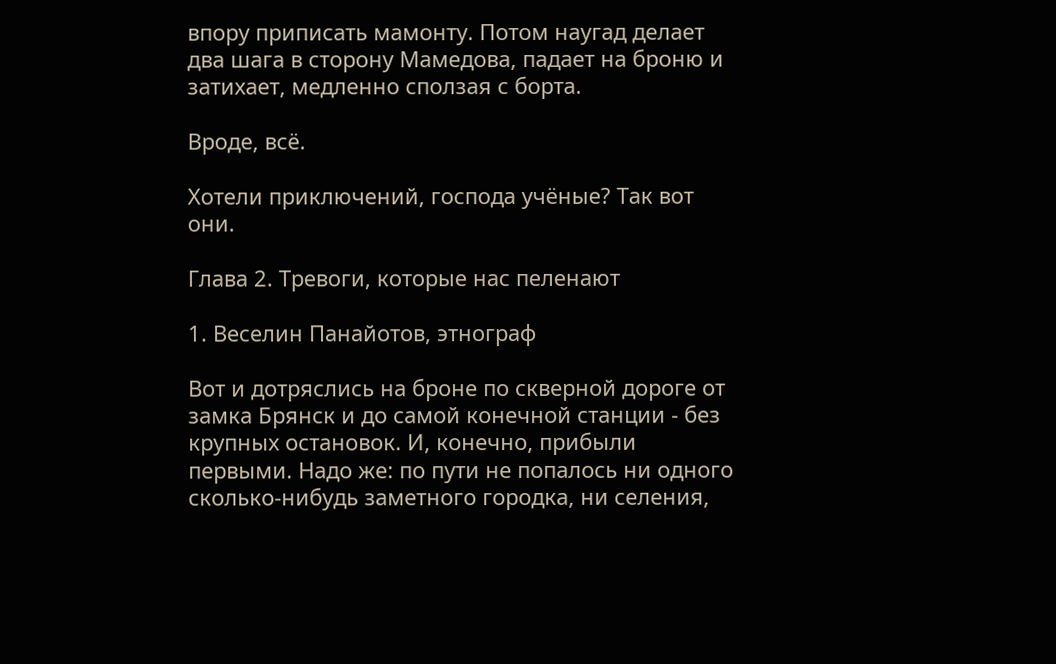впору приписать мамонту. Потом наугад делает два шага в сторону Мамедова, падает на броню и затихает, медленно сползая с борта.

Вроде, всё.

Хотели приключений, господа учёные? Так вот они.

Глава 2. Тревоги, которые нас пеленают

1. Веселин Панайотов, этнограф

Вот и дотряслись на броне по скверной дороге от замка Брянск и до самой конечной станции - без крупных остановок. И, конечно, прибыли первыми. Надо же: по пути не попалось ни одного сколько-нибудь заметного городка, ни селения,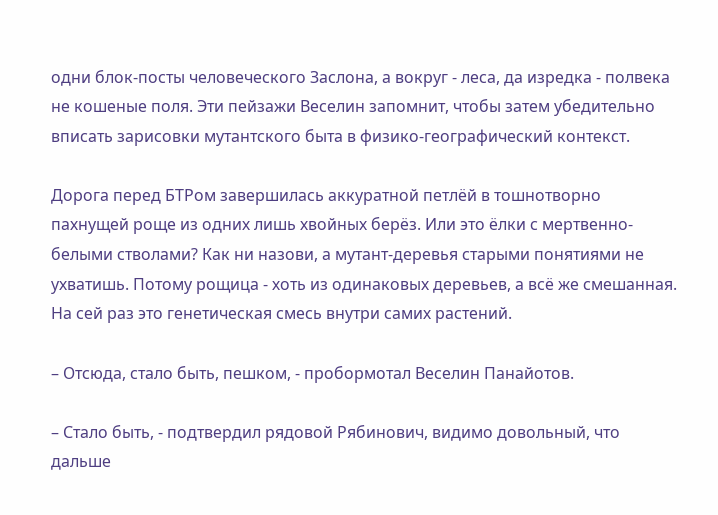одни блок-посты человеческого Заслона, а вокруг - леса, да изредка - полвека не кошеные поля. Эти пейзажи Веселин запомнит, чтобы затем убедительно вписать зарисовки мутантского быта в физико-географический контекст.

Дорога перед БТРом завершилась аккуратной петлёй в тошнотворно пахнущей роще из одних лишь хвойных берёз. Или это ёлки с мертвенно-белыми стволами? Как ни назови, а мутант-деревья старыми понятиями не ухватишь. Потому рощица - хоть из одинаковых деревьев, а всё же смешанная. На сей раз это генетическая смесь внутри самих растений.

– Отсюда, стало быть, пешком, - пробормотал Веселин Панайотов.

– Стало быть, - подтвердил рядовой Рябинович, видимо довольный, что дальше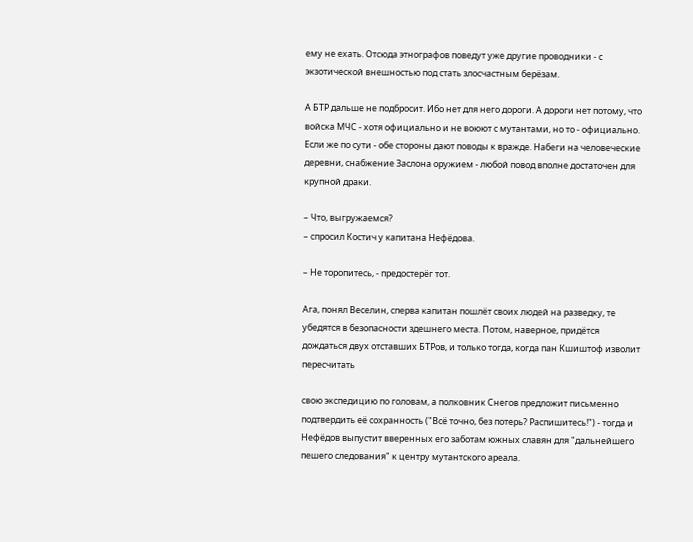ему не ехать. Отсюда этнографов поведут уже другие проводники - с экзотической внешностью под стать злосчастным берёзам.

А БТР дальше не подбросит. Ибо нет для него дороги. А дороги нет потому, что войска МЧС - хотя официально и не воюют с мутантами, но то - официально. Если же по сути - обе стороны дают поводы к вражде. Набеги на человеческие деревни, снабжение Заслона оружием - любой повод вполне достаточен для крупной драки.

– Что, выгружаемся?
– спросил Костич у капитана Нефёдова.

– Не торопитесь, - предостерёг тот.

Ага, понял Веселин, сперва капитан пошлёт своих людей на разведку, те убедятся в безопасности здешнего места. Потом, наверное, придётся дождаться двух отставших БТРов, и только тогда, когда пан Кшиштоф изволит пересчитать

свою экспедицию по головам, а полковник Снегов предложит письменно подтвердить её сохранность ("Всё точно, без потерь? Распишитесь!") - тогда и Нефёдов выпустит вверенных его заботам южных славян для "дальнейшего пешего следования" к центру мутантского ареала.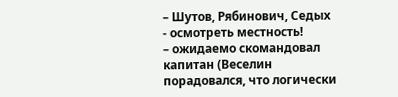– Шутов, Рябинович, Седых - осмотреть местность!
– ожидаемо скомандовал капитан (Веселин порадовался, что логически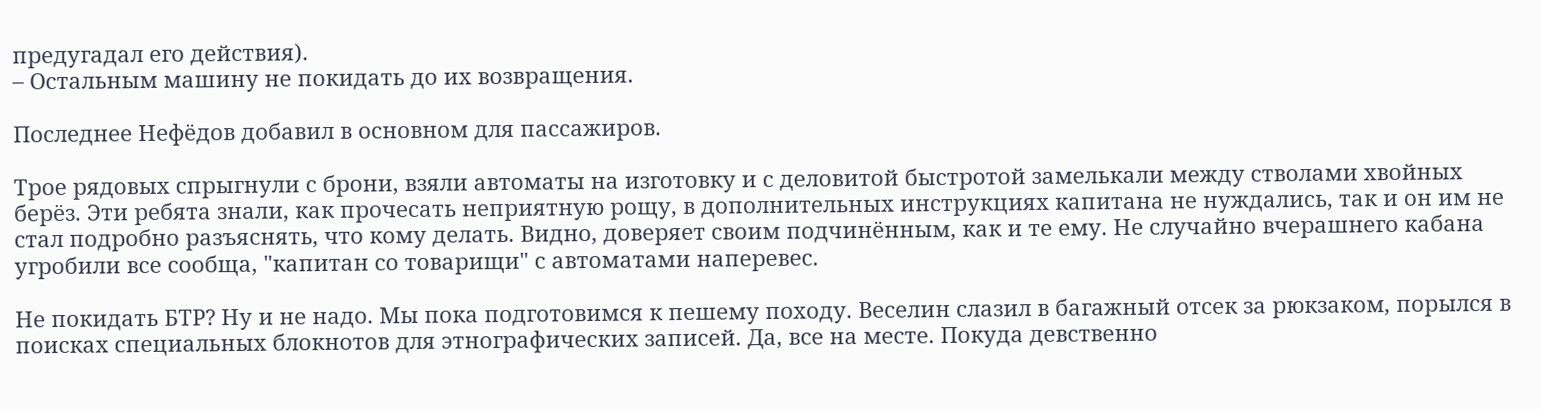предугадал его действия).
– Остальным машину не покидать до их возвращения.

Последнее Нефёдов добавил в основном для пассажиров.

Трое рядовых спрыгнули с брони, взяли автоматы на изготовку и с деловитой быстротой замелькали между стволами хвойных берёз. Эти ребята знали, как прочесать неприятную рощу, в дополнительных инструкциях капитана не нуждались, так и он им не стал подробно разъяснять, что кому делать. Видно, доверяет своим подчинённым, как и те ему. Не случайно вчерашнего кабана угробили все сообща, "капитан со товарищи" с автоматами наперевес.

Не покидать БТР? Ну и не надо. Мы пока подготовимся к пешему походу. Веселин слазил в багажный отсек за рюкзаком, порылся в поисках специальных блокнотов для этнографических записей. Да, все на месте. Покуда девственно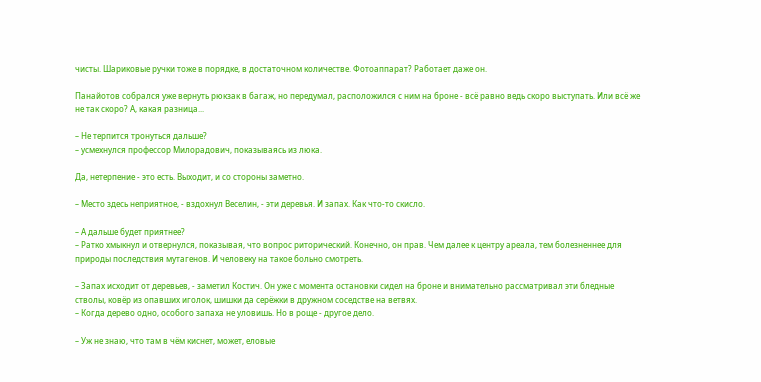чисты. Шариковые ручки тоже в порядке, в достаточном количестве. Фотоаппарат? Работает даже он.

Панайотов собрался уже вернуть рюкзак в багаж, но передумал, расположился с ним на броне - всё равно ведь скоро выступать. Или всё же не так скоро? А, какая разница...

– Не терпится тронуться дальше?
– усмехнулся профессор Милорадович, показываясь из люка.

Да, нетерпение - это есть. Выходит, и со стороны заметно.

– Место здесь неприятное, - вздохнул Веселин, - эти деревья. И запах. Как что-то скисло.

– А дальше будет приятнее?
– Ратко хмыкнул и отвернулся, показывая, что вопрос риторический. Конечно, он прав. Чем далее к центру ареала, тем болезненнее для природы последствия мутагенов. И человеку на такое больно смотреть.

– Запах исходит от деревьев, - заметил Костич. Он уже с момента остановки сидел на броне и внимательно рассматривал эти бледные стволы, ковёр из опавших иголок, шишки да серёжки в дружном соседстве на ветвях.
– Когда дерево одно, особого запаха не уловишь. Но в роще - другое дело.

– Уж не знаю, что там в чём киснет, может, еловые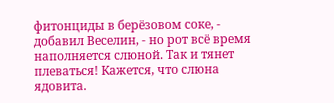фитонциды в берёзовом соке, - добавил Веселин, - но рот всё время наполняется слюной. Так и тянет плеваться! Кажется, что слюна ядовита.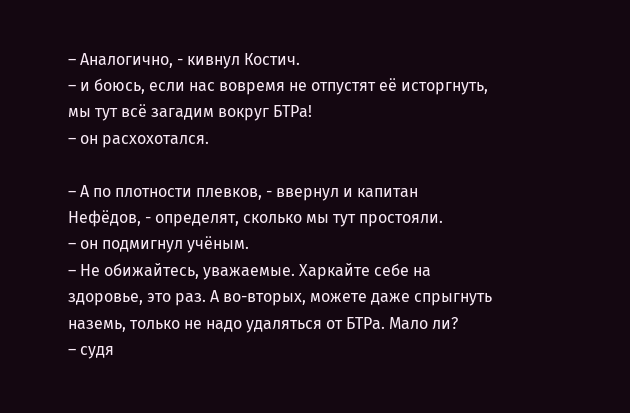– Аналогично, - кивнул Костич.
– и боюсь, если нас вовремя не отпустят её исторгнуть, мы тут всё загадим вокруг БТРа!
– он расхохотался.

– А по плотности плевков, - ввернул и капитан Нефёдов, - определят, сколько мы тут простояли.
– он подмигнул учёным.
– Не обижайтесь, уважаемые. Харкайте себе на здоровье, это раз. А во-вторых, можете даже спрыгнуть наземь, только не надо удаляться от БТРа. Мало ли?
– судя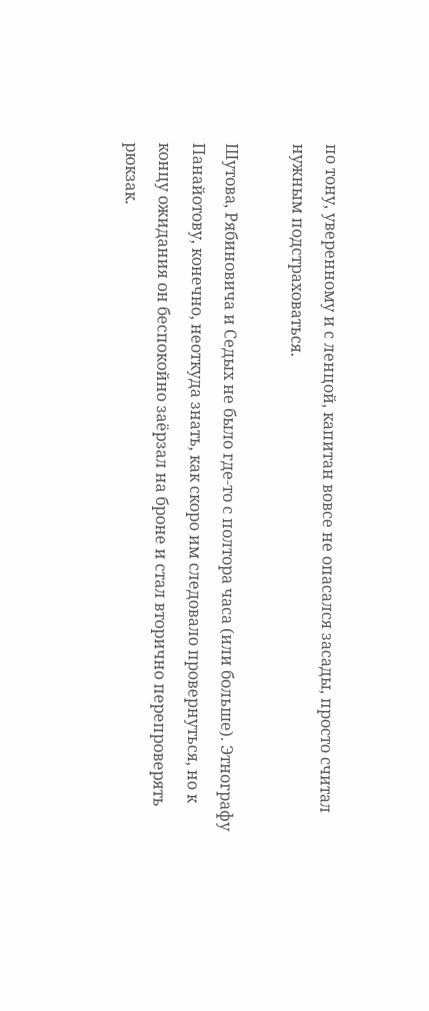по тону, уверенному и с ленцой, капитан вовсе не опасался засады, просто считал нужным подстраховаться.

Шутова, Рябиновича и Седых не было где-то с полтора часа (или больше). Этнографу Панайотову, конечно, неоткуда знать, как скоро им следовало провернуться, но к концу ожидания он беспокойно заёрзал на броне и стал вторично перепроверять рюкзак.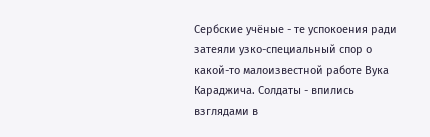Сербские учёные - те успокоения ради затеяли узко-специальный спор о какой-то малоизвестной работе Вука Караджича. Солдаты - впились взглядами в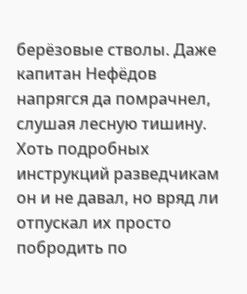берёзовые стволы. Даже капитан Нефёдов напрягся да помрачнел, слушая лесную тишину. Хоть подробных инструкций разведчикам он и не давал, но вряд ли отпускал их просто побродить по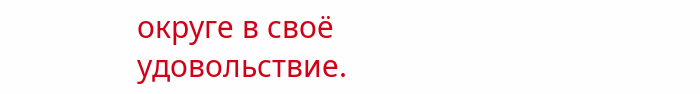округе в своё удовольствие.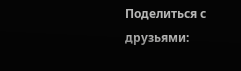Поделиться с друзьями: